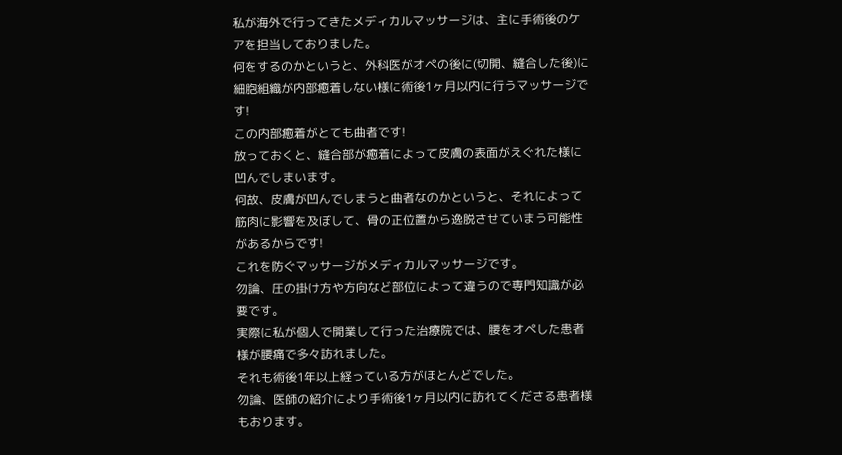私が海外で行ってきたメディカルマッサージは、主に手術後のケアを担当しておりました。
何をするのかというと、外科医がオペの後に(切開、縫合した後)に細胞組織が内部癒着しない様に術後1ヶ月以内に行うマッサージです!
この内部癒着がとても曲者です!
放っておくと、縫合部が癒着によって皮膚の表面がえぐれた様に凹んでしまいます。
何故、皮膚が凹んでしまうと曲者なのかというと、それによって筋肉に影響を及ぼして、骨の正位置から逸脱させていまう可能性があるからです!
これを防ぐマッサージがメディカルマッサージです。
勿論、圧の掛け方や方向など部位によって違うので専門知識が必要です。
実際に私が個人で開業して行った治療院では、腰をオペした患者様が腰痛で多々訪れました。
それも術後1年以上経っている方がほとんどでした。
勿論、医師の紹介により手術後1ヶ月以内に訪れてくださる患者様もおります。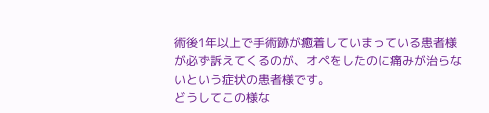術後1年以上で手術跡が癒着していまっている患者様が必ず訴えてくるのが、オペをしたのに痛みが治らないという症状の患者様です。
どうしてこの様な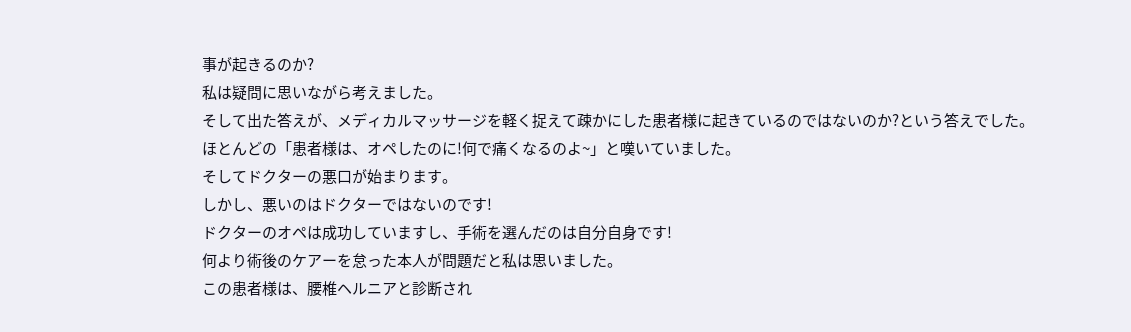事が起きるのか?
私は疑問に思いながら考えました。
そして出た答えが、メディカルマッサージを軽く捉えて疎かにした患者様に起きているのではないのか?という答えでした。
ほとんどの「患者様は、オペしたのに!何で痛くなるのよ~」と嘆いていました。
そしてドクターの悪口が始まります。
しかし、悪いのはドクターではないのです!
ドクターのオペは成功していますし、手術を選んだのは自分自身です!
何より術後のケアーを怠った本人が問題だと私は思いました。
この患者様は、腰椎ヘルニアと診断され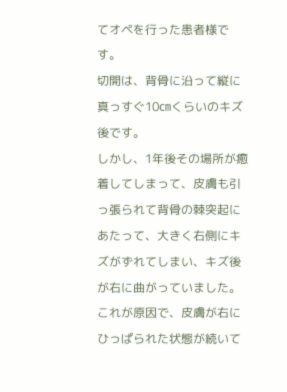てオペを行った患者様です。
切開は、背骨に沿って縦に真っすぐ10㎝くらいのキズ後です。
しかし、1年後その場所が癒着してしまって、皮膚も引っ張られて背骨の棘突起にあたって、大きく右側にキズがずれてしまい、キズ後が右に曲がっていました。
これが原因で、皮膚が右にひっぱられた状態が続いて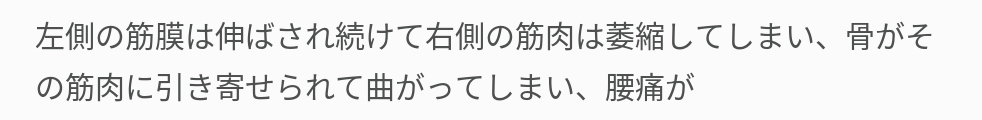左側の筋膜は伸ばされ続けて右側の筋肉は萎縮してしまい、骨がその筋肉に引き寄せられて曲がってしまい、腰痛が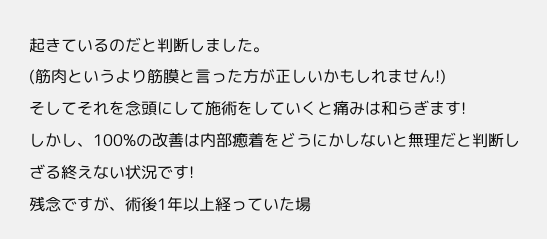起きているのだと判断しました。
(筋肉というより筋膜と言った方が正しいかもしれません!)
そしてそれを念頭にして施術をしていくと痛みは和らぎます!
しかし、100%の改善は内部癒着をどうにかしないと無理だと判断しざる終えない状況です!
残念ですが、術後1年以上経っていた場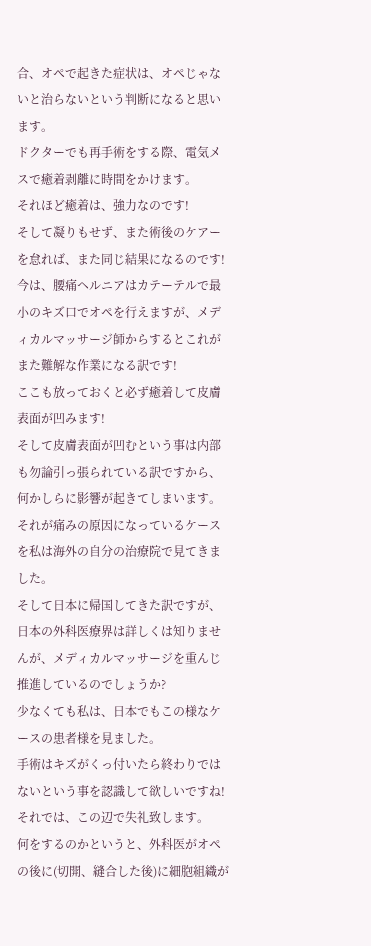合、オペで起きた症状は、オペじゃないと治らないという判断になると思います。
ドクターでも再手術をする際、電気メスで癒着剥離に時間をかけます。
それほど癒着は、強力なのです!
そして凝りもせず、また術後のケアーを怠れば、また同じ結果になるのです!
今は、腰痛ヘルニアはカテーテルで最小のキズ口でオペを行えますが、メディカルマッサージ師からするとこれがまた難解な作業になる訳です!
ここも放っておくと必ず癒着して皮膚表面が凹みます!
そして皮膚表面が凹むという事は内部も勿論引っ張られている訳ですから、何かしらに影響が起きてしまいます。
それが痛みの原因になっているケースを私は海外の自分の治療院で見てきました。
そして日本に帰国してきた訳ですが、日本の外科医療界は詳しくは知りませんが、メディカルマッサージを重んじ推進しているのでしょうか?
少なくても私は、日本でもこの様なケースの患者様を見ました。
手術はキズがくっ付いたら終わりではないという事を認識して欲しいですね!
それでは、この辺で失礼致します。
何をするのかというと、外科医がオペの後に(切開、縫合した後)に細胞組織が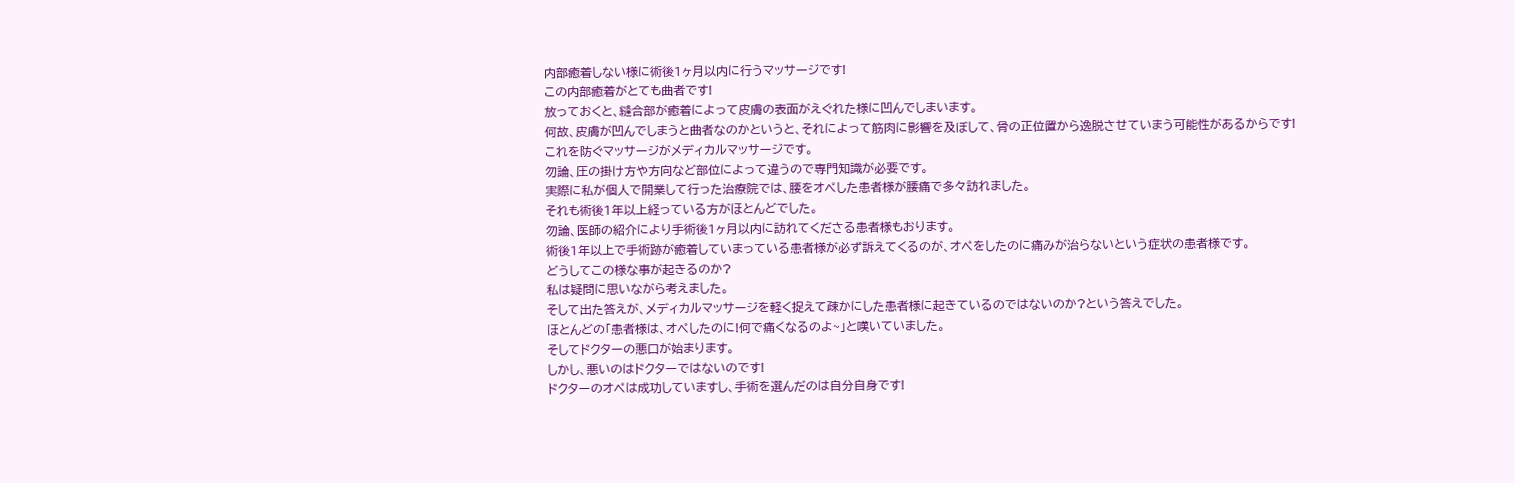内部癒着しない様に術後1ヶ月以内に行うマッサージです!
この内部癒着がとても曲者です!
放っておくと、縫合部が癒着によって皮膚の表面がえぐれた様に凹んでしまいます。
何故、皮膚が凹んでしまうと曲者なのかというと、それによって筋肉に影響を及ぼして、骨の正位置から逸脱させていまう可能性があるからです!
これを防ぐマッサージがメディカルマッサージです。
勿論、圧の掛け方や方向など部位によって違うので専門知識が必要です。
実際に私が個人で開業して行った治療院では、腰をオペした患者様が腰痛で多々訪れました。
それも術後1年以上経っている方がほとんどでした。
勿論、医師の紹介により手術後1ヶ月以内に訪れてくださる患者様もおります。
術後1年以上で手術跡が癒着していまっている患者様が必ず訴えてくるのが、オペをしたのに痛みが治らないという症状の患者様です。
どうしてこの様な事が起きるのか?
私は疑問に思いながら考えました。
そして出た答えが、メディカルマッサージを軽く捉えて疎かにした患者様に起きているのではないのか?という答えでした。
ほとんどの「患者様は、オペしたのに!何で痛くなるのよ~」と嘆いていました。
そしてドクターの悪口が始まります。
しかし、悪いのはドクターではないのです!
ドクターのオペは成功していますし、手術を選んだのは自分自身です!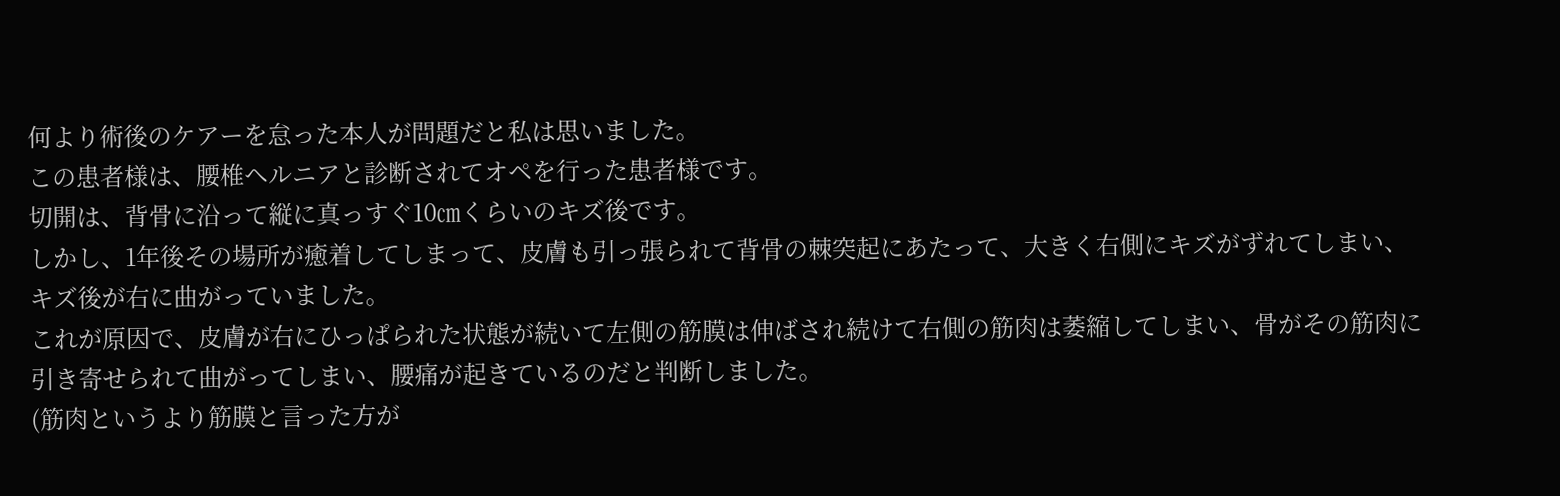何より術後のケアーを怠った本人が問題だと私は思いました。
この患者様は、腰椎ヘルニアと診断されてオペを行った患者様です。
切開は、背骨に沿って縦に真っすぐ10㎝くらいのキズ後です。
しかし、1年後その場所が癒着してしまって、皮膚も引っ張られて背骨の棘突起にあたって、大きく右側にキズがずれてしまい、キズ後が右に曲がっていました。
これが原因で、皮膚が右にひっぱられた状態が続いて左側の筋膜は伸ばされ続けて右側の筋肉は萎縮してしまい、骨がその筋肉に引き寄せられて曲がってしまい、腰痛が起きているのだと判断しました。
(筋肉というより筋膜と言った方が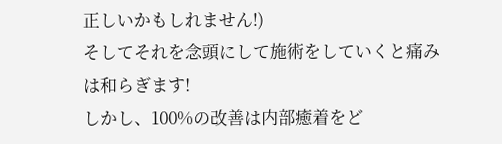正しいかもしれません!)
そしてそれを念頭にして施術をしていくと痛みは和らぎます!
しかし、100%の改善は内部癒着をど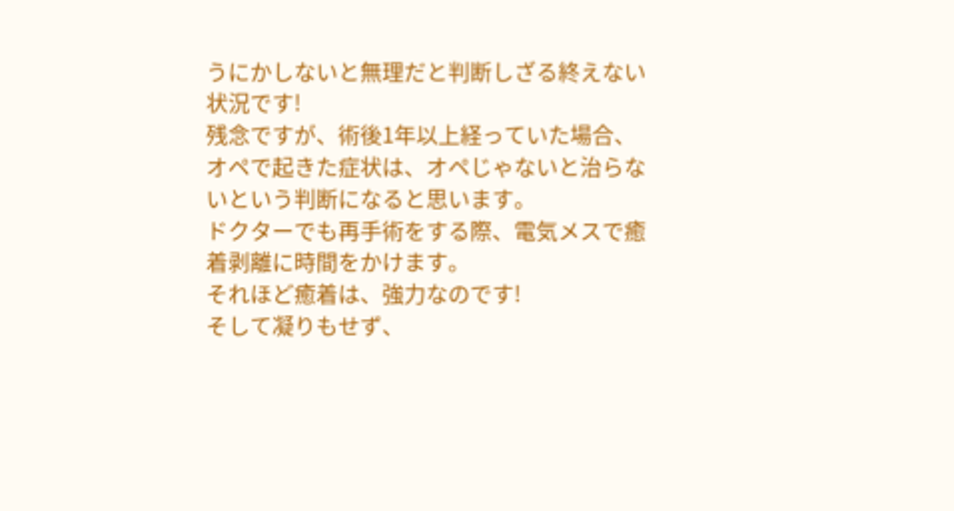うにかしないと無理だと判断しざる終えない状況です!
残念ですが、術後1年以上経っていた場合、オペで起きた症状は、オペじゃないと治らないという判断になると思います。
ドクターでも再手術をする際、電気メスで癒着剥離に時間をかけます。
それほど癒着は、強力なのです!
そして凝りもせず、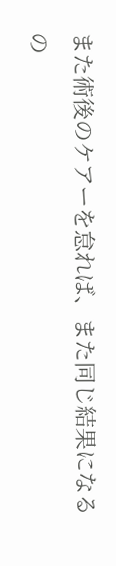また術後のケアーを怠れば、また同じ結果になるの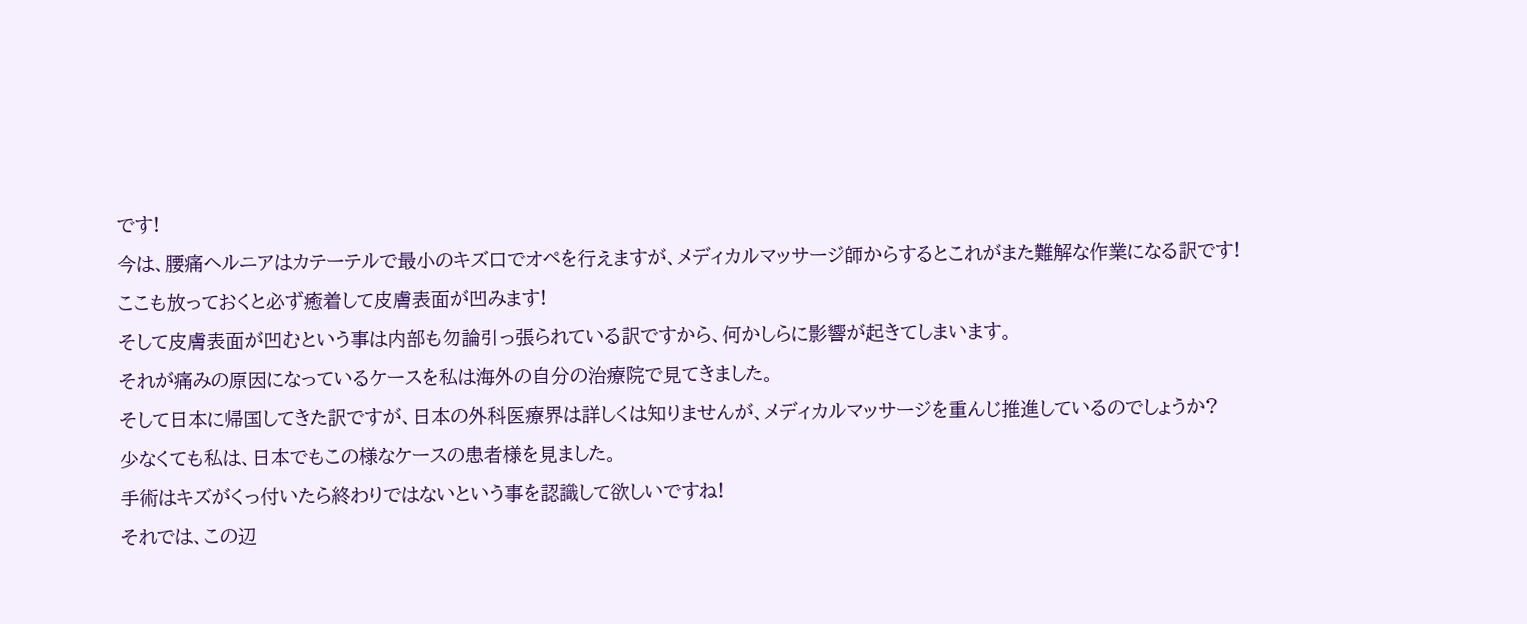です!
今は、腰痛ヘルニアはカテーテルで最小のキズ口でオペを行えますが、メディカルマッサージ師からするとこれがまた難解な作業になる訳です!
ここも放っておくと必ず癒着して皮膚表面が凹みます!
そして皮膚表面が凹むという事は内部も勿論引っ張られている訳ですから、何かしらに影響が起きてしまいます。
それが痛みの原因になっているケースを私は海外の自分の治療院で見てきました。
そして日本に帰国してきた訳ですが、日本の外科医療界は詳しくは知りませんが、メディカルマッサージを重んじ推進しているのでしょうか?
少なくても私は、日本でもこの様なケースの患者様を見ました。
手術はキズがくっ付いたら終わりではないという事を認識して欲しいですね!
それでは、この辺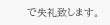で失礼致します。